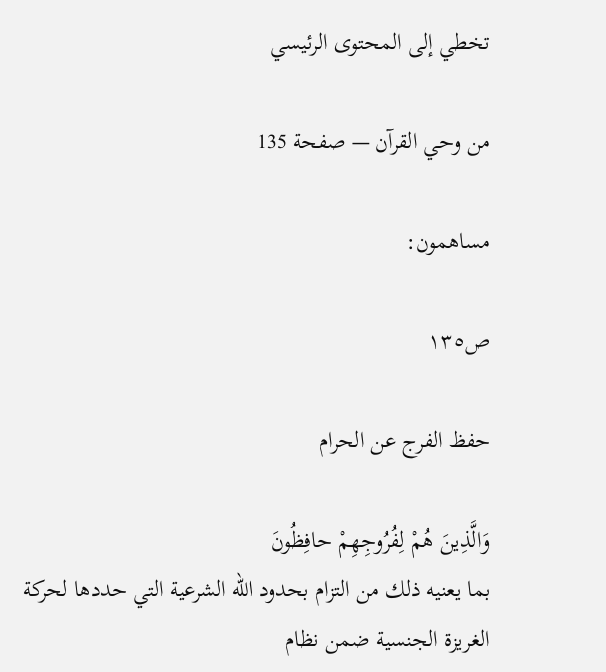تخطي إلى المحتوى الرئيسي

من وحي القرآن — صفحة 135

مساهمون:

ص١٣٥

حفظ الفرج عن الحرام

وَالَّذِينَ هُمْ لِفُرُوجِهِمْ حافِظُونَ
بما يعنيه ذلك من التزام بحدود اللّه الشرعية التي حددها لحركة الغريزة الجنسية ضمن نظام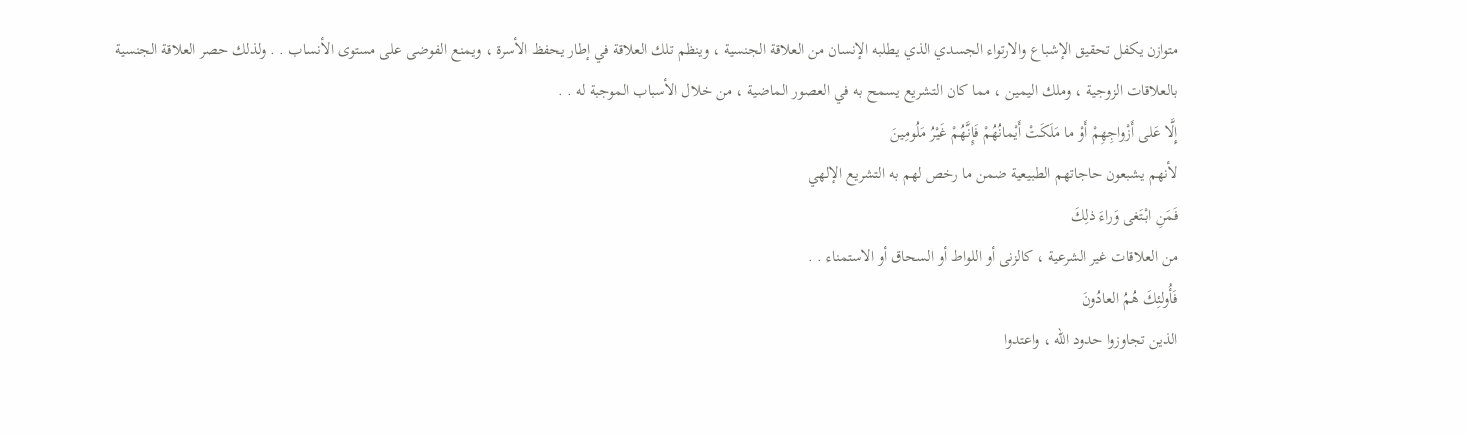متوازن يكفل تحقيق الإشباع والارتواء الجسدي الذي يطلبه الإنسان من العلاقة الجنسية ، وينظم تلك العلاقة في إطار يحفظ الأسرة ، ويمنع الفوضى على مستوى الأنساب . . ولذلك حصر العلاقة الجنسية بالعلاقات الزوجية ، وملك اليمين ، مما كان التشريع يسمح به في العصور الماضية ، من خلال الأسباب الموجبة له . .
إِلَّا عَلى أَزْواجِهِمْ أَوْ ما مَلَكَتْ أَيْمانُهُمْ فَإِنَّهُمْ غَيْرُ مَلُومِينَ
لأنهم يشبعون حاجاتهم الطبيعية ضمن ما رخص لهم به التشريع الإلهي
فَمَنِ ابْتَغى وَراءَ ذلِكَ
من العلاقات غير الشرعية ، كالزنى أو اللواط أو السحاق أو الاستمناء . .
فَأُولئِكَ هُمُ العادُونَ
الذين تجاوزوا حدود اللّه ، واعتدوا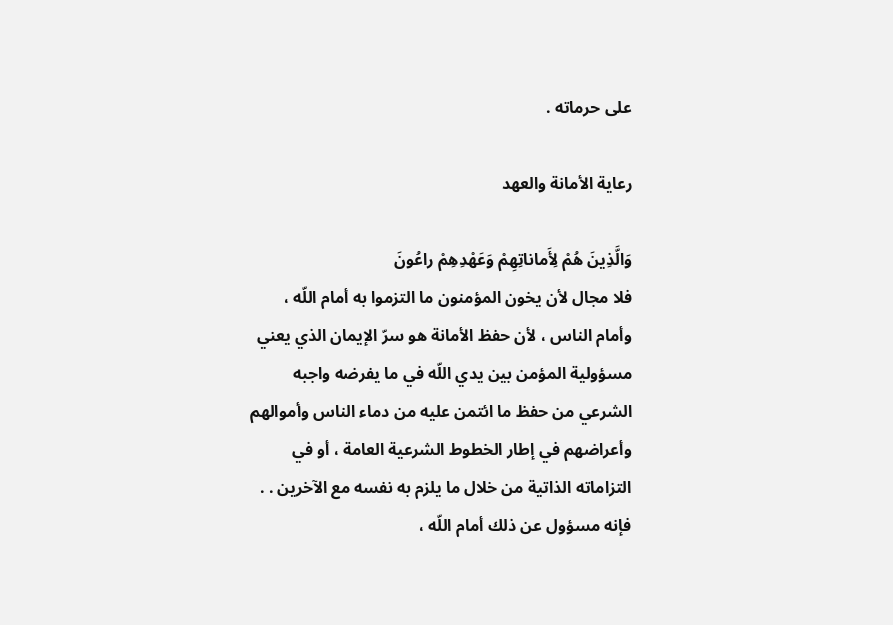على حرماته .

رعاية الأمانة والعهد

وَالَّذِينَ هُمْ لِأَماناتِهِمْ وَعَهْدِهِمْ راعُونَ
فلا مجال لأن يخون المؤمنون ما التزموا به أمام اللّه ، وأمام الناس ، لأن حفظ الأمانة هو سرّ الإيمان الذي يعني مسؤولية المؤمن بين يدي اللّه في ما يفرضه واجبه الشرعي من حفظ ما ائتمن عليه من دماء الناس وأموالهم وأعراضهم في إطار الخطوط الشرعية العامة ، أو في التزاماته الذاتية من خلال ما يلزم به نفسه مع الآخرين . . فإنه مسؤول عن ذلك أمام اللّه ،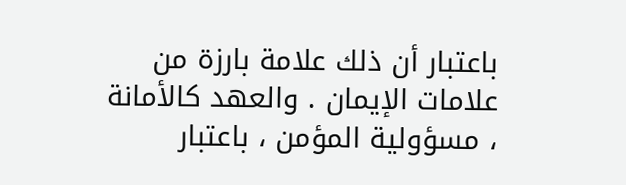باعتبار أن ذلك علامة بارزة من علامات الإيمان . والعهد كالأمانة ، مسؤولية المؤمن ، باعتبار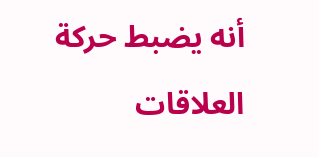أنه يضبط حركة العلاقات